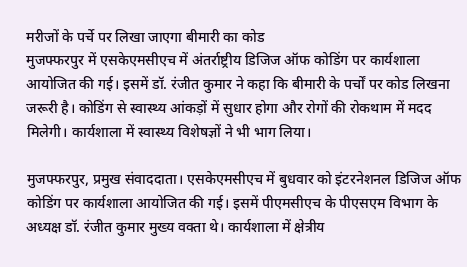मरीजों के पर्चे पर लिखा जाएगा बीमारी का कोड
मुजफ्फरपुर में एसकेएमसीएच में अंतर्राष्ट्रीय डिजिज ऑफ कोडिंग पर कार्यशाला आयोजित की गई। इसमें डॉ. रंजीत कुमार ने कहा कि बीमारी के पर्चों पर कोड लिखना जरूरी है। कोडिंग से स्वास्थ्य आंकड़ों में सुधार होगा और रोगों की रोकथाम में मदद मिलेगी। कार्यशाला में स्वास्थ्य विशेषज्ञों ने भी भाग लिया।

मुजफ्फरपुर, प्रमुख संवाददाता। एसकेएमसीएच में बुधवार को इंटरनेशनल डिजिज ऑफ कोडिंग पर कार्यशाला आयोजित की गई। इसमें पीएमसीएच के पीएसएम विभाग के अध्यक्ष डॉ. रंजीत कुमार मुख्य वक्ता थे। कार्यशाला में क्षेत्रीय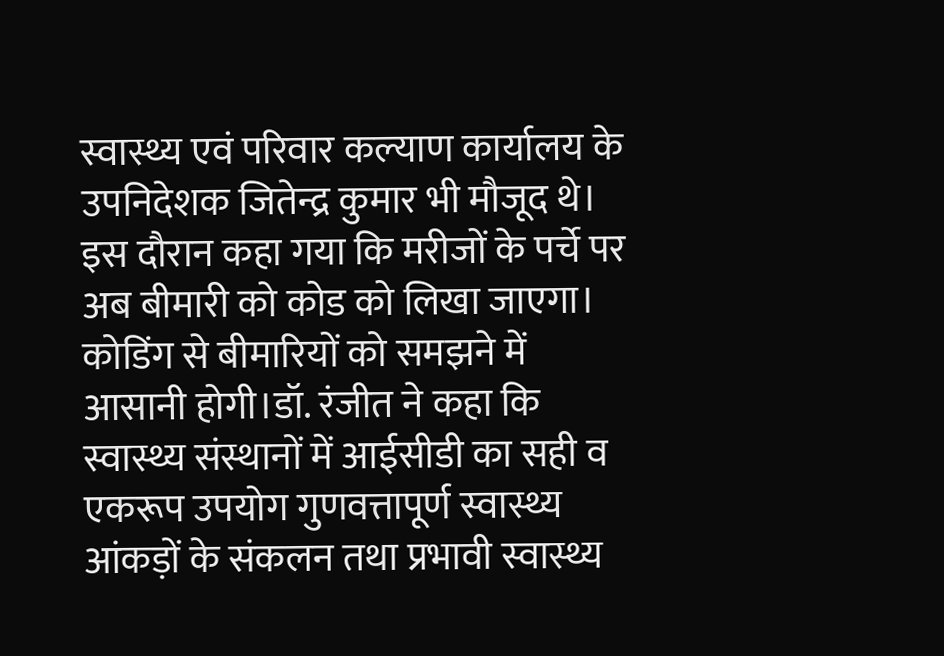स्वास्थ्य एवं परिवार कल्याण कार्यालय के उपनिदेशक जितेन्द्र कुमार भी मौजूद थे। इस दौरान कहा गया कि मरीजों के पर्चे पर अब बीमारी को कोड को लिखा जाएगा। कोडिंग से बीमारियों को समझने में आसानी होगी।डॉ. रंजीत ने कहा कि स्वास्थ्य संस्थानों में आईसीडी का सही व एकरूप उपयोग गुणवत्तापूर्ण स्वास्थ्य आंकड़ों के संकलन तथा प्रभावी स्वास्थ्य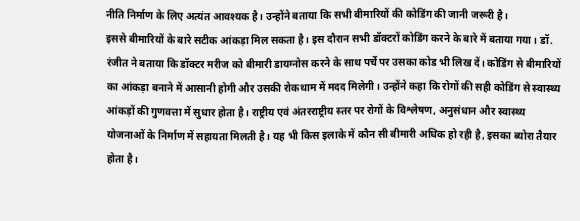नीति निर्माण के लिए अत्यंत आवश्यक है। उन्होंने बताया कि सभी बीमारियों की कोडिंग की जानी जरूरी है।
इससे बीमारियों के बारे सटीक आंकड़ा मिल सकता है। इस दौरान सभी डॉक्टरों कोडिंग करने के बारे में बताया गया। डॉ. रंजीत ने बताया कि डॉक्टर मरीज को बीमारी डायग्नोस करने के साथ पर्चे पर उसका कोड भी लिख दें। कोडिंग से बीमारियों का आंकड़ा बनाने में आसानी होगी और उसकी रोकथाम में मदद मिलेगी। उन्होंने कहा कि रोगों की सही कोडिंग से स्वास्थ्य आंकड़ों की गुणवत्ता में सुधार होता है। राष्ट्रीय एवं अंतरराष्ट्रीय स्तर पर रोगों के विश्लेषण, अनुसंधान और स्वास्थ्य योजनाओं के निर्माण में सहायता मिलती है। यह भी किस इलाके में कौन सी बीमारी अधिक हो रही है, इसका ब्योरा तैयार होता है।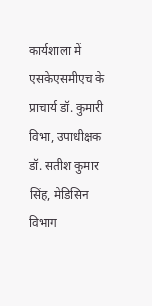कार्यशाला में एसकेएसमीएच के प्राचार्य डॉ. कुमारी विभा, उपाधीक्षक डॉ. सतीश कुमार सिंह, मेडिसिन विभाग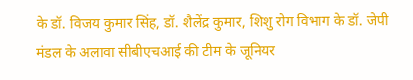के डॉ. विजय कुमार सिंह, डॉ. शैलेंद्र कुमार, शिशु रोग विभाग के डॉ. जेपी मंडल के अलावा सीबीएचआई की टीम के जूनियर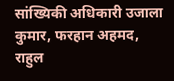सांख्यिकी अधिकारी उजाला कुमार, फरहान अहमद, राहुल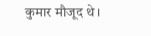कुमार मौजूद थे।